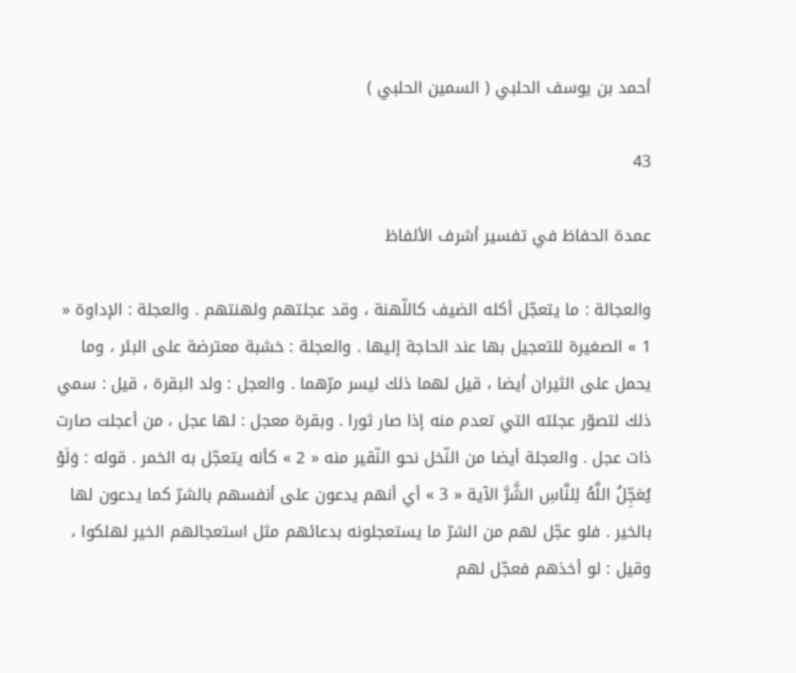أحمد بن يوسف الحلبي ( السمين الحلبي )

43

عمدة الحفاظ في تفسير أشرف الألفاظ

والعجالة : ما يتعجّل أكله الضيف كاللّهنة ، وقد عجلتهم ولهنتهم . والعجلة : الإداوة « 1 » الصغيرة للتعجيل بها عند الحاجة إليها . والعجلة : خشبة معترضة على البئر ، وما يحمل على الثيران أيضا ، قيل لهما ذلك ليسر مرّهما . والعجل : ولد البقرة ، قيل : سمي ذلك لتصوّر عجلته التي تعدم منه إذا صار ثورا . وبقرة معجل : لها عجل ، من أعجلت صارت ذات عجل . والعجلة أيضا من النّخل نحو النّقير منه « 2 » كأنه يتعجّل به الخمر . قوله : وَلَوْ يُعَجِّلُ اللَّهُ لِلنَّاسِ الشَّرَّ الآية « 3 » أي أنهم يدعون على أنفسهم بالشرّ كما يدعون لها بالخير . فلو عجّل لهم من الشرّ ما يستعجلونه بدعائهم مثل استعجالهم الخير لهلكوا ، وقيل : لو أخذهم فعجّل لهم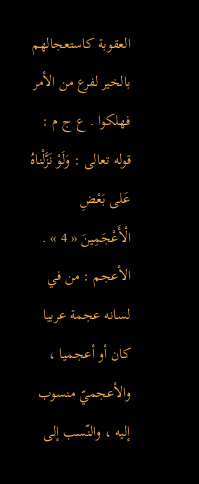العقوبة كاستعجالهم بالخير لفرع من الأمر فهلكوا . ع ج م : قوله تعالى : وَلَوْ نَزَّلْناهُ عَلى بَعْضِ الْأَعْجَمِينَ « 4 » . الأعجم : من في لسانه عجمة عربيا كان أو أعجميا ، والأعجميّ منسوب إليه ، والنّسب إلى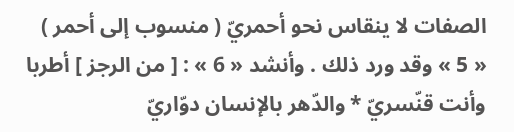الصفات لا ينقاس نحو أحمريّ ( منسوب إلى أحمر ) « 5 » وقد ورد ذلك . وأنشد « 6 » : [ من الرجز ] أطربا وأنت قنّسريّ * والدّهر بالإنسان دوّاريّ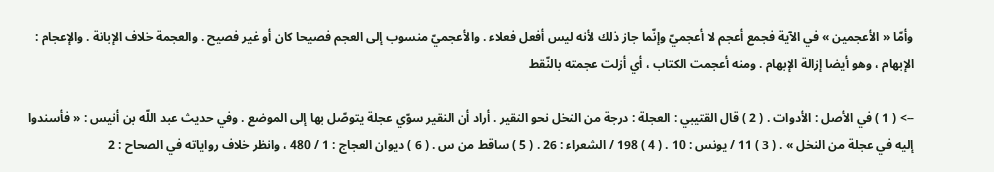وأمّا « الأعجمين » في الآية فجمع أعجم لا أعجميّ وإنّما جاز ذلك لأنه ليس أفعل فعلاء . والأعجميّ منسوب إلى العجم فصيحا كان أو غير فصيح . والعجمة خلاف الإبانة . والإعجام : الإبهام ، وهو أيضا إزالة الإبهام . ومنه أعجمت الكتاب ، أي أزلت عجمته بالنّقط

--> ( 1 ) في الأصل : الأدوات . ( 2 ) قال القتيبي : العجلة : درجة من النخل نحو النقير . أراد أن النقير سوّي عجلة يتوصّل بها إلى الموضع . وفي حديث عبد اللّه بن أنيس : « فأسندوا إليه في عجلة من النخل » . ( 3 ) 11 / يونس : 10 . ( 4 ) 198 / الشعراء : 26 . ( 5 ) ساقط من س . ( 6 ) ديوان العجاج : 1 / 480 ، وانظر خلاف رواياته في الصحاح : 2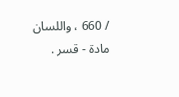/ 660 ، واللسان مادة - قسر .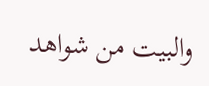والبيت من شواهد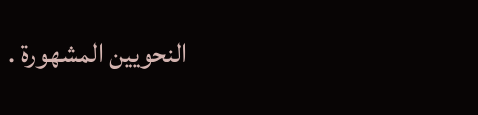النحويين المشهورة .